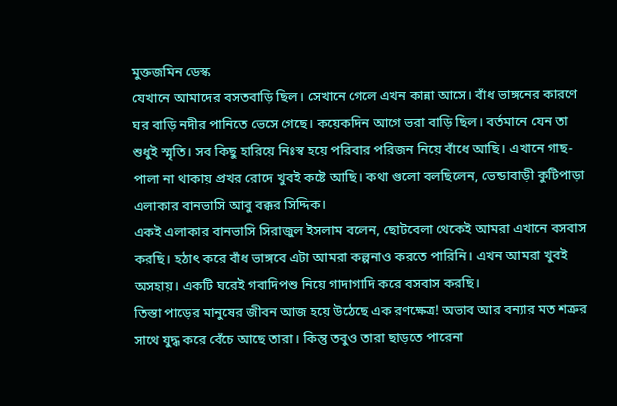মুক্তজমিন ডেস্ক
যেখানে আমাদের বসতবাড়ি ছিল। সেখানে গেলে এখন কান্না আসে। বাঁধ ভাঙ্গনের কারণে ঘর বাড়ি নদীর পানিতে ভেসে গেছে। কয়েকদিন আগে ভরা বাড়ি ছিল। বর্তমানে যেন তা শুধুই স্মৃতি। সব কিছু হারিয়ে নিঃস্ব হয়ে পরিবার পরিজন নিয়ে বাঁধে আছি। এখানে গাছ-পালা না থাকায় প্রখর রোদে খুবই কষ্টে আছি। কথা গুলো বলছিলেন, ভেন্ডাবাড়ী কুটিপাড়া এলাকার বানভাসি আবু বক্কর সিদ্দিক।
একই এলাকার বানভাসি সিরাজুল ইসলাম বলেন, ছোটবেলা থেকেই আমরা এখানে বসবাস করছি। হঠাৎ করে বাঁধ ভাঙ্গবে এটা আমরা কল্পনাও করতে পারিনি। এখন আমরা খুবই অসহায়। একটি ঘরেই গবাদিপশু নিয়ে গাদাগাদি করে বসবাস করছি।
তিস্তা পাড়ের মানুষের জীবন আজ হয়ে উঠেছে এক রণক্ষেত্র! অভাব আর বন্যার মত শত্রুর সাথে যুদ্ধ করে বেঁচে আছে তারা। কিন্তু তবুও তারা ছাড়তে পারেনা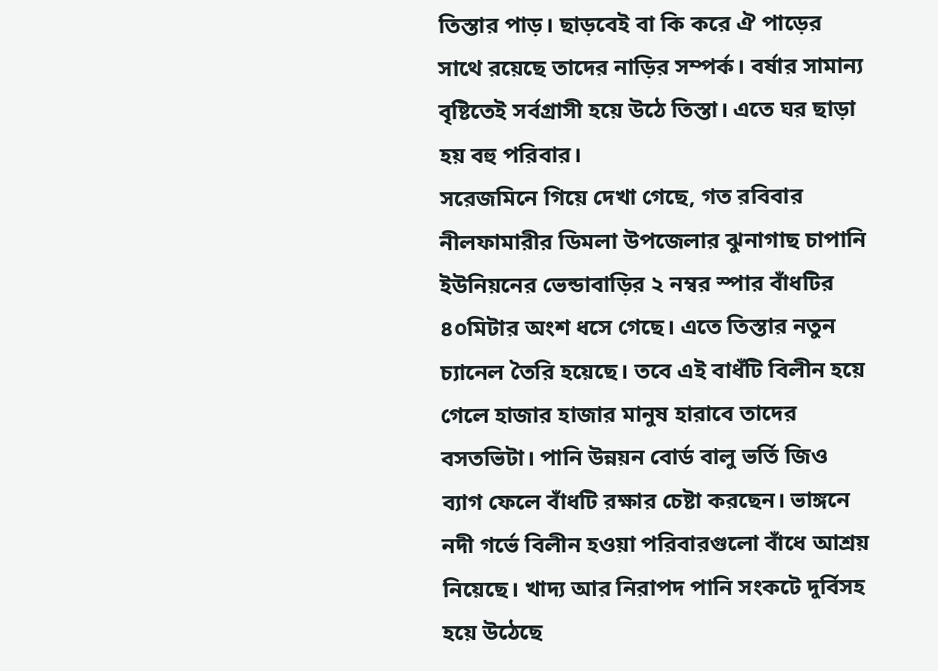তিস্তার পাড়। ছাড়বেই বা কি করে ঐ পাড়ের সাথে রয়েছে তাদের নাড়ির সম্পর্ক। বর্ষার সামান্য বৃষ্টিতেই সর্বগ্রাসী হয়ে উঠে তিস্তা। এতে ঘর ছাড়া হয় বহু পরিবার।
সরেজমিনে গিয়ে দেখা গেছে, গত রবিবার নীলফামারীর ডিমলা উপজেলার ঝুনাগাছ চাপানি ইউনিয়নের ভেন্ডাবাড়ির ২ নম্বর স্পার বাঁধটির ৪০মিটার অংশ ধসে গেছে। এতে তিস্তার নতুন চ্যানেল তৈরি হয়েছে। তবে এই বাধঁটি বিলীন হয়ে গেলে হাজার হাজার মানুষ হারাবে তাদের বসতভিটা। পানি উন্নয়ন বোর্ড বালু ভর্তি জিও ব্যাগ ফেলে বাঁধটি রক্ষার চেষ্টা করছেন। ভাঙ্গনে নদী গর্ভে বিলীন হওয়া পরিবারগুলো বাঁধে আশ্রয় নিয়েছে। খাদ্য আর নিরাপদ পানি সংকটে দুর্বিসহ হয়ে উঠেছে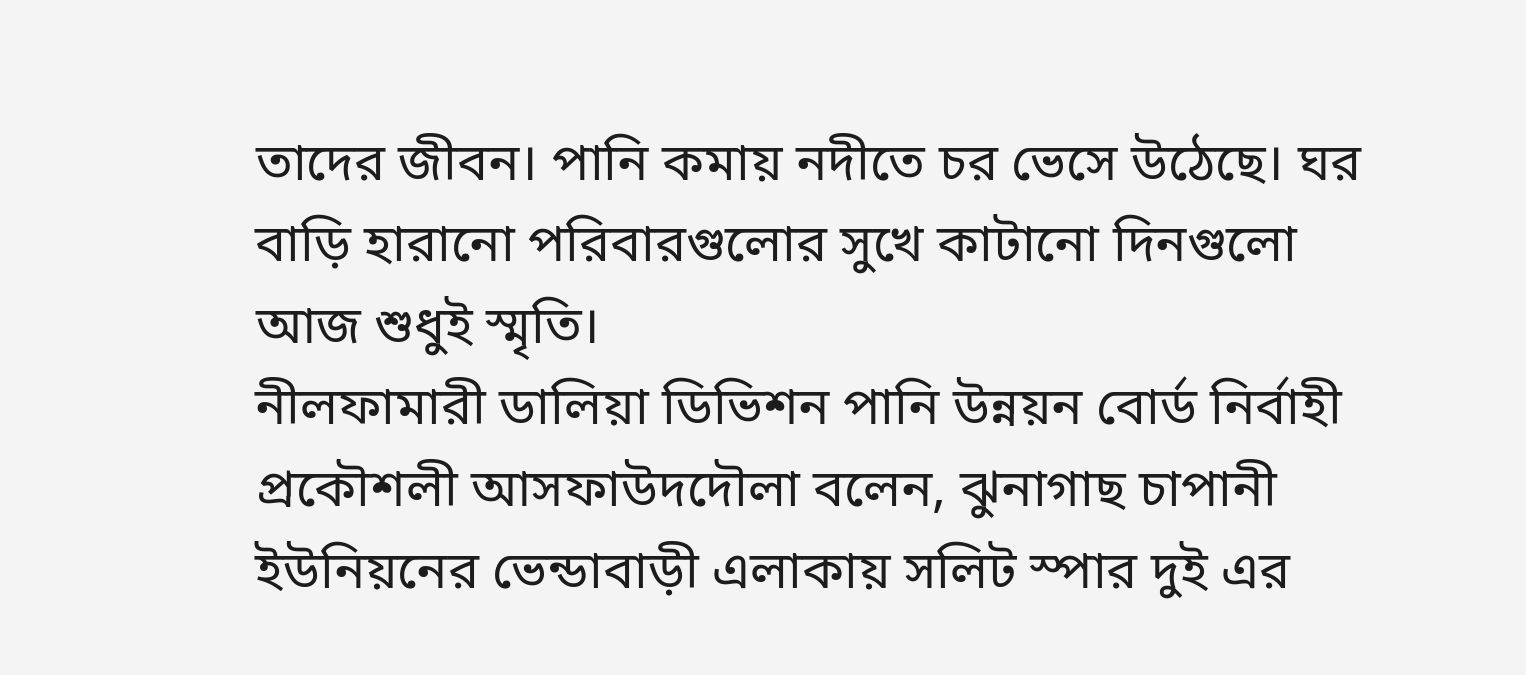তাদের জীবন। পানি কমায় নদীতে চর ভেসে উঠেছে। ঘর বাড়ি হারানো পরিবারগুলোর সুখে কাটানো দিনগুলো আজ শুধুই স্মৃতি।
নীলফামারী ডালিয়া ডিভিশন পানি উন্নয়ন বোর্ড নির্বাহী প্রকৌশলী আসফাউদদৌলা বলেন, ঝুনাগাছ চাপানী ইউনিয়নের ভেন্ডাবাড়ী এলাকায় সলিট স্পার দুই এর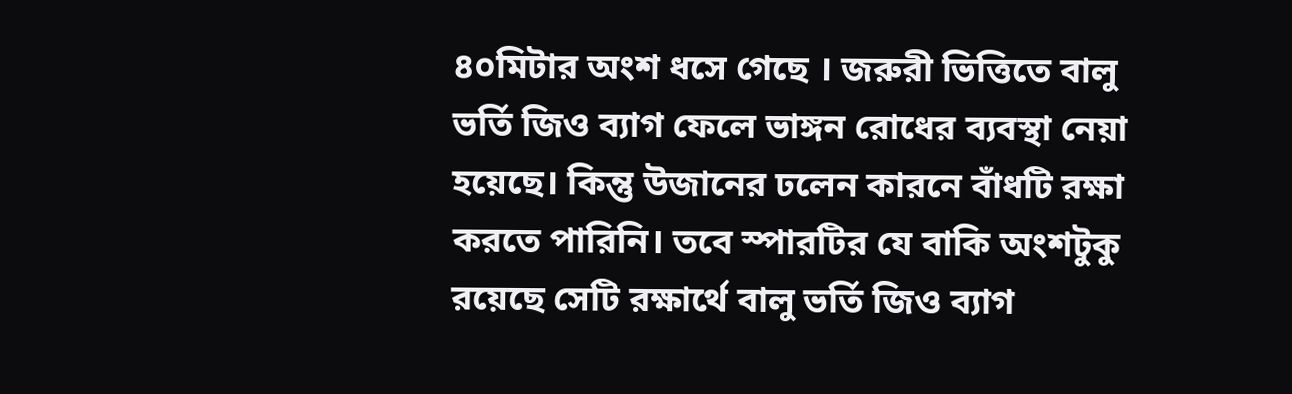৪০মিটার অংশ ধসে গেছে । জরুরী ভিত্তিতে বালু ভর্তি জিও ব্যাগ ফেলে ভাঙ্গন রোধের ব্যবস্থা নেয়া হয়েছে। কিন্তু উজানের ঢলেন কারনে বাঁধটি রক্ষা করতে পারিনি। তবে স্পারটির যে বাকি অংশটুকু রয়েছে সেটি রক্ষার্থে বালু ভর্তি জিও ব্যাগ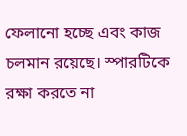ফেলানো হচ্ছে এবং কাজ চলমান রয়েছে। স্পারটিকে রক্ষা করতে না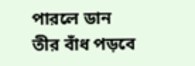পারলে ডান তীর বাঁধ পড়বে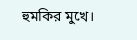হুমকির মুখে।